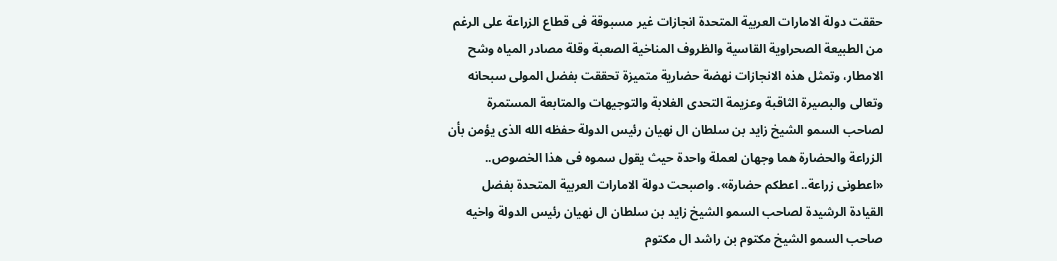حققت دولة الامارات العربية المتحدة انجازات غير مسبوقة فى قطاع الزراعة على الرغم من الطبيعة الصحراوية القاسية والظروف المناخية الصعبة وقلة مصادر المياه وشح الامطار، وتمثل هذه الانجازات نهضة حضارية متميزة تحققت بفضل المولى سبحانه وتعالى والبصيرة الثاقبة وعزيمة التحدى الغلابة والتوجيهات والمتابعة المستمرة لصاحب السمو الشيخ زايد بن سلطان ال نهيان رئيس الدولة حفظه الله الذى يؤمن بأن الزراعة والحضارة هما وجهان لعملة واحدة حيث يقول سموه فى هذا الخصوص.. «اعطونى زراعة.. اعطكم حضارة». واصبحت دولة الامارات العربية المتحدة بفضل القيادة الرشيدة لصاحب السمو الشيخ زايد بن سلطان ال نهيان رئيس الدولة واخيه صاحب السمو الشيخ مكتوم بن راشد ال مكتوم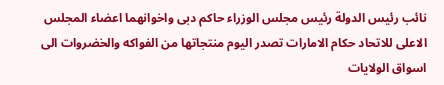نائب رئيس الدولة رئيس مجلس الوزراء حاكم دبى واخوانهما اعضاء المجلس الاعلى للاتحاد حكام الامارات تصدر اليوم منتجاتها من الفواكه والخضروات الى اسواق الولايات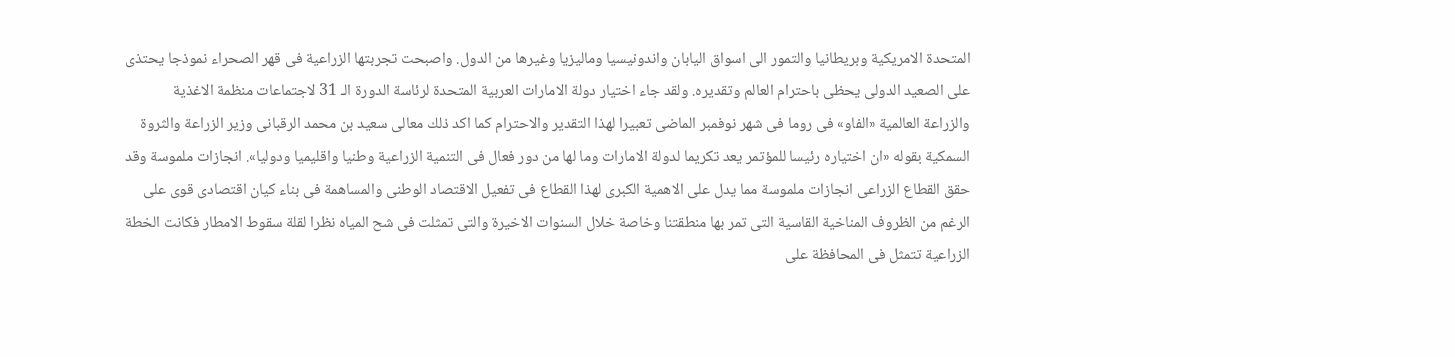المتحدة الامريكية وبريطانيا والتمور الى اسواق اليابان واندونيسيا وماليزيا وغيرها من الدول. واصبحت تجربتها الزراعية فى قهر الصحراء نموذجا يحتذى على الصعيد الدولى يحظى باحترام العالم وتقديره. ولقد جاء اختيار دولة الامارات العربية المتحدة لرئاسة الدورة الـ 31 لاجتماعات منظمة الاغذية والزراعة العالمية «الفاو» فى روما فى شهر نوفمبر الماضى تعبيرا لهذا التقدير والاحترام كما اكد ذلك معالى سعيد بن محمد الرقبانى وزير الزراعة والثروة السمكية بقوله «ان اختياره رئيسا للمؤتمر يعد تكريما لدولة الامارات وما لها من دور فعال فى التنمية الزراعية وطنيا واقليميا ودوليا». انجازات ملموسة وقد حقق القطاع الزراعى انجازات ملموسة مما يدل على الاهمية الكبرى لهذا القطاع فى تفعيل الاقتصاد الوطنى والمساهمة فى بناء كيان اقتصادى قوى على الرغم من الظروف المناخية القاسية التى تمر بها منطقتنا وخاصة خلال السنوات الاخيرة والتى تمثلت فى شح المياه نظرا لقلة سقوط الامطار فكانت الخطة الزراعية تتمثل فى المحافظة على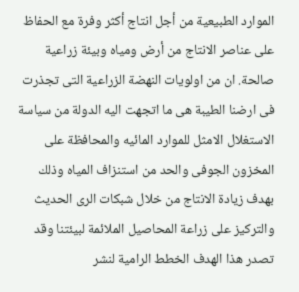الموارد الطبيعية من أجل انتاج أكثر وفرة مع الحفاظ على عناصر الانتاج من أرض ومياه وبيئة زراعية صالحة. ان من اولويات النهضة الزراعية التى تجذرت فى ارضنا الطيبة هى ما اتجهت اليه الدولة من سياسة الاستغلال الامثل للموارد المائيه والمحافظة على المخزون الجوفى والحد من استنزاف المياه وذلك بهدف زيادة الانتاج من خلال شبكات الرى الحديث والتركيز على زراعة المحاصيل الملائمة لبيئتنا وقد تصدر هذا الهدف الخطط الرامية لنشر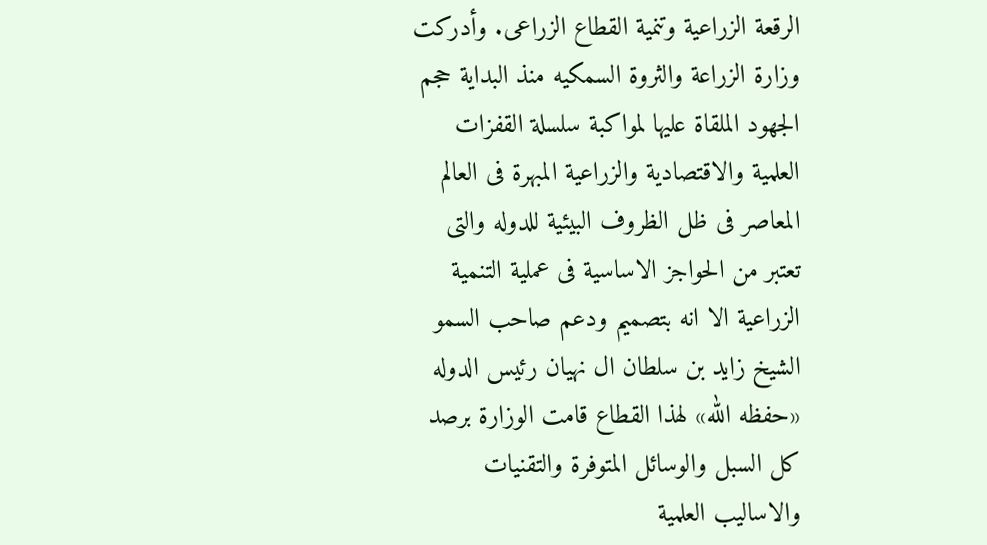الرقعة الزراعية وتنمية القطاع الزراعى. وأدركت وزارة الزراعة والثروة السمكيه منذ البداية حجم الجهود الملقاة عليها لمواكبة سلسلة القفزات العلمية والاقتصادية والزراعية المبهرة فى العالم المعاصر فى ظل الظروف البيئية للدوله والتى تعتبر من الحواجز الاساسية فى عملية التنمية الزراعية الا انه بتصميم ودعم صاحب السمو الشيخ زايد بن سلطان ال نهيان رئيس الدوله «حفظه الله» لهذا القطاع قامت الوزارة برصد كل السبل والوسائل المتوفرة والتقنيات والاساليب العلمية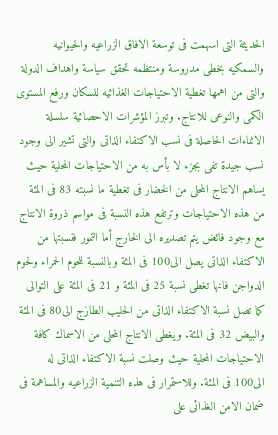الحديثة التى اسهمت فى توسعة الافاق الزراعيه والحيوانيه والسمكيه بخطى مدروسة ومنتظمه تحقق سياسة واهداف الدولة والتى من اهمها تغطية الاحتياجات الغذائيه للسكان ورفع المستوى الكمى والنوعى للانتاج. وتبرز المؤشرات الاحصائية سلسلة الانماءات الحاصلة فى نسب الاكتفاء الذاتى والتى تشير الى وجود نسب جيدة تفى بجزء لا بأس به من الاحتياجات المحلية حيث يساهم الانتاج المحلى من الخضار فى تغطية ما نسبته 83 فى المئة من هذه الاحتياجات وترتفع هذه النسبة فى مواسم ذروة الانتاج مع وجود فائض يتم تصديره الى الخارج أما التمور فنسبتها من الاكتفاء الذاتى يصل الى100 فى المئة وبالنسبة للحوم الحمراء ولحوم الدواجن فانها تغطى نسبة 25 فى المئة و 21 فى المئة على التوالى كما تصل نسبة الاكتفاء الذاتى من الحليب الطازج الى80 فى المئة والبيض 32 فى المئة. ويغطى الانتاج المحلى من الاسماك كافة الاحتياجات المحلية حيث وصلت نسبة الاكتفاء الذاتى له الى100 فى المئة. وللاستمرار فى هذه التنمية الزراعيه والمساهمة فى ضمان الامن الغذائى على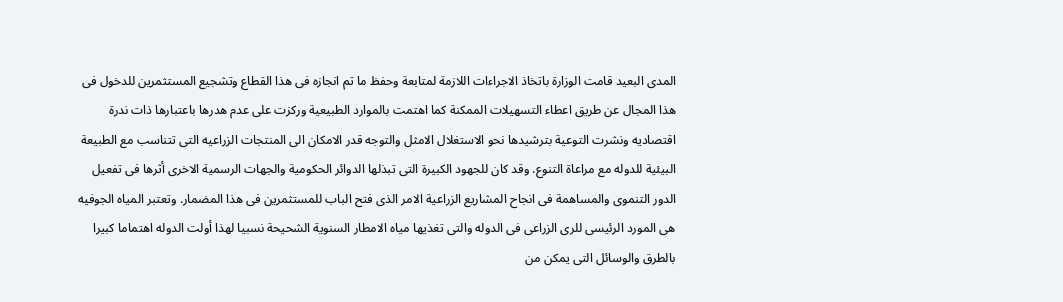المدى البعيد قامت الوزارة باتخاذ الاجراءات اللازمة لمتابعة وحفظ ما تم انجازه فى هذا القطاع وتشجيع المستثمرين للدخول فى هذا المجال عن طريق اعطاء التسهيلات الممكنة كما اهتمت بالموارد الطبيعية وركزت على عدم هدرها باعتبارها ذات ندرة اقتصاديه ونشرت التوعية بترشيدها نحو الاستغلال الامثل والتوجه قدر الامكان الى المنتجات الزراعيه التى تتناسب مع الطبيعة البيئية للدوله مع مراعاة التنوع. وقد كان للجهود الكبيرة التى تبذلها الدوائر الحكومية والجهات الرسمية الاخرى أثرها فى تفعيل الدور التنموى والمساهمة فى انجاح المشاريع الزراعية الامر الذى فتح الباب للمستثمرين فى هذا المضمار. وتعتبر المياه الجوفيه هى المورد الرئيسى للرى الزراعى فى الدوله والتى تغذيها مياه الامطار السنوية الشحيحة نسبيا لهذا أولت الدوله اهتماما كبيرا بالطرق والوسائل التى يمكن من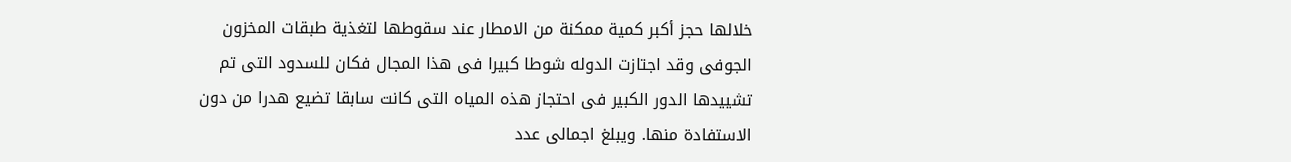خلالها حجز أكبر كمية ممكنة من الامطار عند سقوطها لتغذية طبقات المخزون الجوفى وقد اجتازت الدوله شوطا كبيرا فى هذا المجال فكان للسدود التى تم تشييدها الدور الكبير فى احتجاز هذه المياه التى كانت سابقا تضيع هدرا من دون الاستفادة منها. ويبلغ اجمالى عدد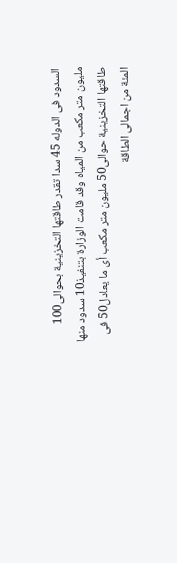السدود فى الدوله 45 سدا تقدر طاقتها التخزينية بحوالى100 مليون متر مكعب من المياه وقد قامت الوزارة بتنفيذ10 سدود منها طاقتها التخزينية حوالى50 مليون متر مكعب أى ما يعادل50 فى المئة من اجمالى الطاقة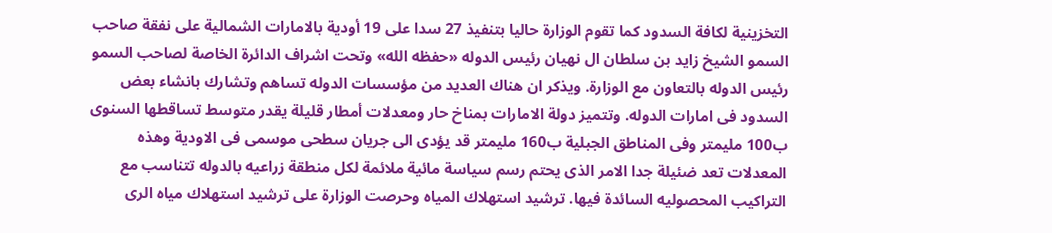التخزينية لكافة السدود كما تقوم الوزارة حاليا بتنفيذ 27 سدا على 19 أودية بالامارات الشمالية على نفقة صاحب السمو الشيخ زايد بن سلطان ال نهيان رئيس الدوله «حفظه الله» وتحت اشراف الدائرة الخاصة لصاحب السمو رئيس الدوله بالتعاون مع الوزارة. ويذكر ان هناك العديد من مؤسسات الدوله تساهم وتشارك بانشاء بعض السدود فى امارات الدوله. وتتميز دولة الامارات بمناخ حار ومعدلات أمطار قليلة يقدر متوسط تساقطها السنوى ب100 مليمتر وفى المناطق الجبلية ب160 مليمتر قد يؤدى الى جريان سطحى موسمى فى الاودية وهذه المعدلات تعد ضئيلة جدا الامر الذى يحتم رسم سياسة مائية ملائمة لكل منطقة زراعيه بالدوله تتناسب مع التراكيب المحصوليه السائدة فيها. ترشيد استهلاك المياه وحرصت الوزارة على ترشيد استهلاك مياه الرى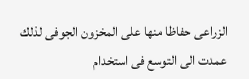الزراعى حفاظا منها على المخزون الجوفى لذلك عمدت الى التوسع فى استخدام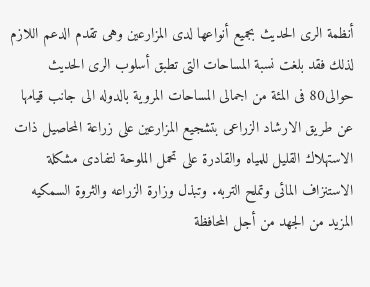أنظمة الرى الحديث بجميع أنواعها لدى المزارعين وهى تقدم الدعم اللازم لذلك فقد بلغت نسبة المساحات التى تطبق أسلوب الرى الحديث حوالى80 فى المئة من اجمالى المساحات المروية بالدوله الى جانب قيامها عن طريق الارشاد الزراعى بتشجيع المزارعين على زراعة المحاصيل ذات الاستهلاك القليل للمياه والقادرة على تحمل الملوحة لتفادى مشكلة الاستنزاف المائى وتملح التربه. وتبذل وزارة الزراعه والثروة السمكيه المزيد من الجهد من أجل المحافظة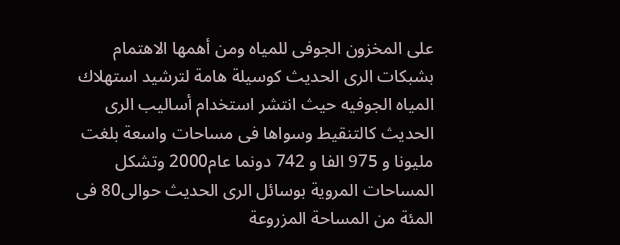على المخزون الجوفى للمياه ومن أهمها الاهتمام بشبكات الرى الحديث كوسيلة هامة لترشيد استهلاك المياه الجوفيه حيث انتشر استخدام أساليب الرى الحديث كالتنقيط وسواها فى مساحات واسعة بلغت مليونا و 975 الفا و 742 دونما عام2000 وتشكل المساحات المروية بوسائل الرى الحديث حوالى80 فى المئة من المساحة المزروعة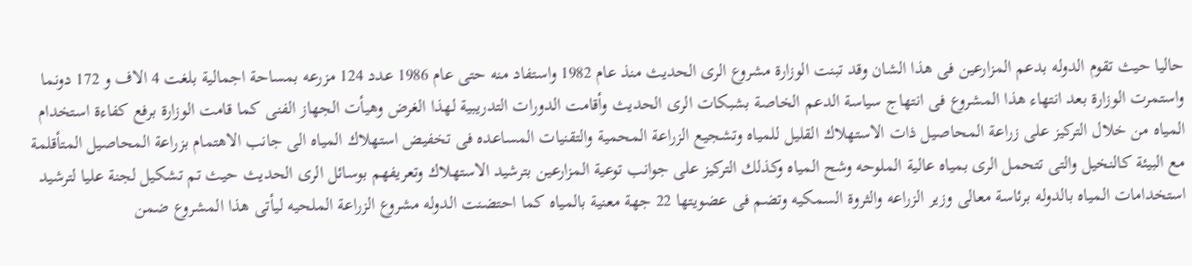حاليا حيث تقوم الدوله بدعم المزارعين فى هذا الشان وقد تبنت الوزارة مشروع الرى الحديث منذ عام 1982 واستفاد منه حتى عام 1986 عدد 124 مزرعه بمساحة اجمالية بلغت 4 الاف و 172 دونما واستمرت الوزارة بعد انتهاء هذا المشروع فى انتهاج سياسة الدعم الخاصة بشبكات الرى الحديث وأقامت الدورات التدريبية لهذا الغرض وهيأت الجهاز الفنى كما قامت الوزارة برفع كفاءة استخدام المياه من خلال التركيز على زراعة المحاصيل ذات الاستهلاك القليل للمياه وتشجيع الزراعة المحمية والتقنيات المساعده فى تخفيض استهلاك المياه الى جانب الاهتمام بزراعة المحاصيل المتأقلمة مع البيئة كالنخيل والتى تتحمل الرى بمياه عالية الملوحه وشح المياه وكذلك التركيز على جوانب توعية المزارعين بترشيد الاستهلاك وتعريفهم بوسائل الرى الحديث حيث تم تشكيل لجنة عليا لترشيد استخدامات المياه بالدوله برئاسة معالى وزير الزراعه والثروة السمكيه وتضم فى عضويتها 22 جهة معنية بالمياه كما احتضنت الدوله مشروع الزراعة الملحيه ليأتى هذا المشروع ضمن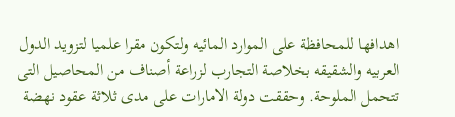اهدافها للمحافظة على الموارد المائيه ولتكون مقرا علميا لتزويد الدول العربيه والشقيقه بخلاصة التجارب لزراعة أصناف من المحاصيل التى تتحمل الملوحة. وحققت دولة الامارات على مدى ثلاثة عقود نهضة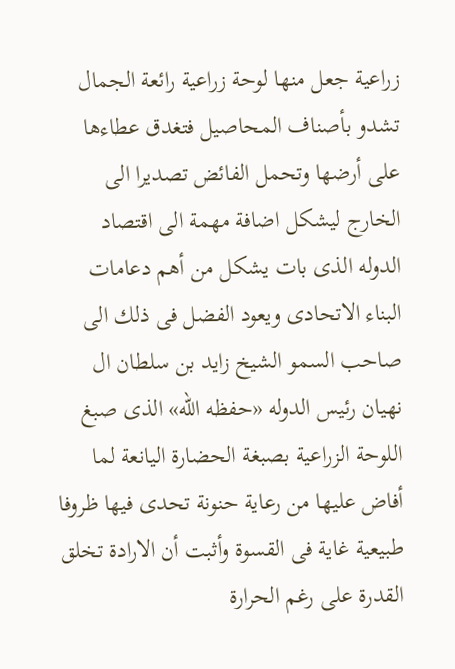زراعية جعل منها لوحة زراعية رائعة الجمال تشدو بأصناف المحاصيل فتغدق عطاءها على أرضها وتحمل الفائض تصديرا الى الخارج ليشكل اضافة مهمة الى اقتصاد الدوله الذى بات يشكل من أهم دعامات البناء الاتحادى ويعود الفضل فى ذلك الى صاحب السمو الشيخ زايد بن سلطان ال نهيان رئيس الدوله «حفظه الله» الذى صبغ اللوحة الزراعية بصبغة الحضارة اليانعة لما أفاض عليها من رعاية حنونة تحدى فيها ظروفا طبيعية غاية فى القسوة وأثبت أن الارادة تخلق القدرة على رغم الحرارة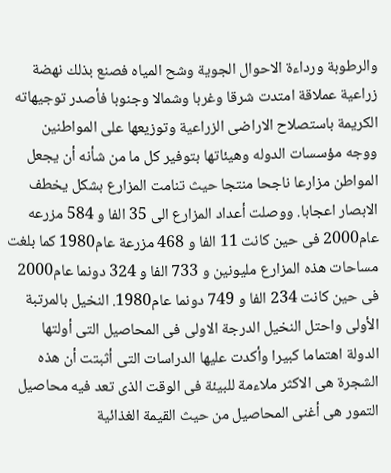والرطوبة ورداءة الاحوال الجوية وشح المياه فصنع بذلك نهضة زراعية عملاقة امتدت شرقا وغربا وشمالا وجنوبا فأصدر توجيهاته الكريمة باستصلاح الاراضى الزراعية وتوزيعها على المواطنين ووجه مؤسسات الدوله وهيئاتها بتوفير كل ما من شأنه أن يجعل المواطن مزارعا ناجحا منتجا حيث تنامت المزارع بشكل يخطف الابصار اعجابا. ووصلت أعداد المزارع الى 35 الفا و 584 مزرعه عام2000 فى حين كانت 11 الفا و 468 مزرعة عام1980 كما بلغت مساحات هذه المزارع مليونين و 733 الفا و 324 دونما عام2000 فى حين كانت 234 الفا و 749 دونما عام1980. النخيل بالمرتبة الأولى واحتل النخيل الدرجة الاولى فى المحاصيل التى أولتها الدولة اهتماما كبيرا وأكدت عليها الدراسات التى أثبتت أن هذه الشجرة هى الاكثر ملاءمة للبيئة فى الوقت الذى تعد فيه محاصيل التمور هى أغنى المحاصيل من حيث القيمة الغذائية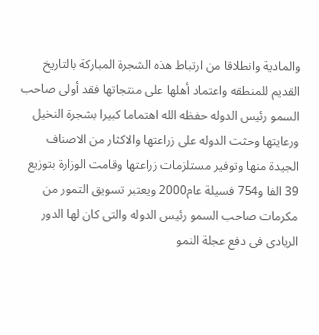والمادية وانطلاقا من ارتباط هذه الشجرة المباركة بالتاريخ القديم للمنطقه واعتماد أهلها على منتجاتها فقد أولى صاحب السمو رئيس الدوله حفظه الله اهتماما كبيرا بشجرة النخيل ورعايتها وحثت الدوله على زراعتها والاكثار من الاصناف الجيدة منها وتوفير مستلزمات زراعتها وقامت الوزارة بتوزيع 39 الفا و754 فسيلة عام2000 ويعتبر تسويق التمور من مكرمات صاحب السمو رئيس الدوله والتى كان لها الدور الريادى فى دفع عجلة النمو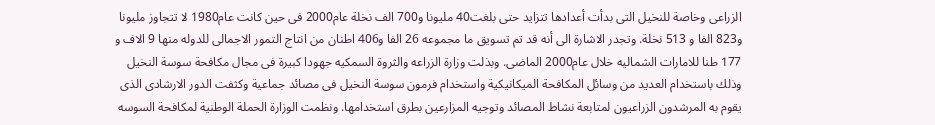الزراعى وخاصة للنخيل التى بدأت أعدادها تتزايد حتى بلغت40 مليونا و700 الف نخلة عام2000 فى حين كانت عام1980 لا تتجاوز مليونا و823 الفا و 513 نخلة. وتجدر الاشارة الى أنه قد تم تسويق ما مجموعه 26 الفا و406 اطنان من انتاج التمور الاجمالى للدوله منها 9 الاف و 177 طنا للامارات الشماليه خلال عام2000 الماضى. وبذلت وزارة الزراعه والثروة السمكيه جهودا كبيرة فى مجال مكافحة سوسة النخيل وذلك باستخدام العديد من وسائل المكافحة الميكانيكية واستخدام فرمون سوسة النخيل فى مصائد جماعية وكثفت الدور الارشادى الذى يقوم به المرشدون الزراعيون لمتابعة نشاط المصائد وتوجيه المزارعين بطرق استخدامها. ونظمت الوزارة الحملة الوطنية لمكافحة السوسه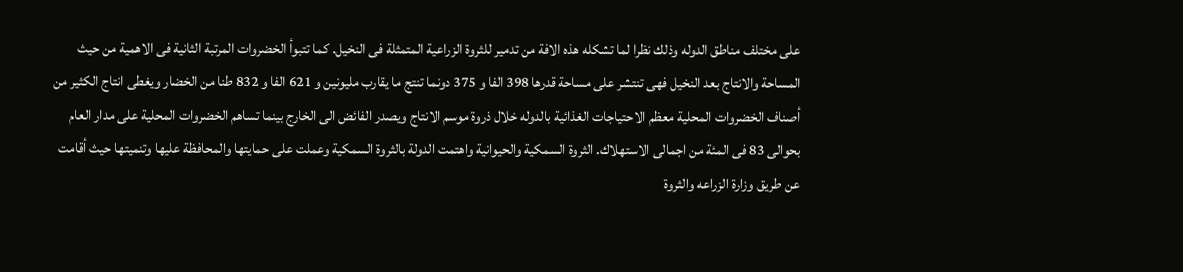على مختلف مناطق الدوله وذلك نظرا لما تشكله هذه الافة من تدمير للثروة الزراعية المتمثلة فى النخيل. كما تتبوأ الخضروات المرتبة الثانية فى الاهمية من حيث المساحة والانتاج بعد النخيل فهى تنتشر على مساحة قدرها 398 الفا و 375 دونما تنتج ما يقارب مليونين و 621 الفا و 832 طنا من الخضار ويغطى انتاج الكثير من أصناف الخضروات المحلية معظم الاحتياجات الغذائية بالدوله خلال ذروة موسم الانتاج ويصدر الفائض الى الخارج بينما تساهم الخضروات المحلية على مدار العام بحوالى 83 فى المئة من اجمالى الاستهلاك. الثروة السمكية والحيوانية واهتمت الدولة بالثروة السمكية وعملت على حمايتها والمحافظة عليها وتنميتها حيث أقامت عن طريق وزارة الزراعه والثروة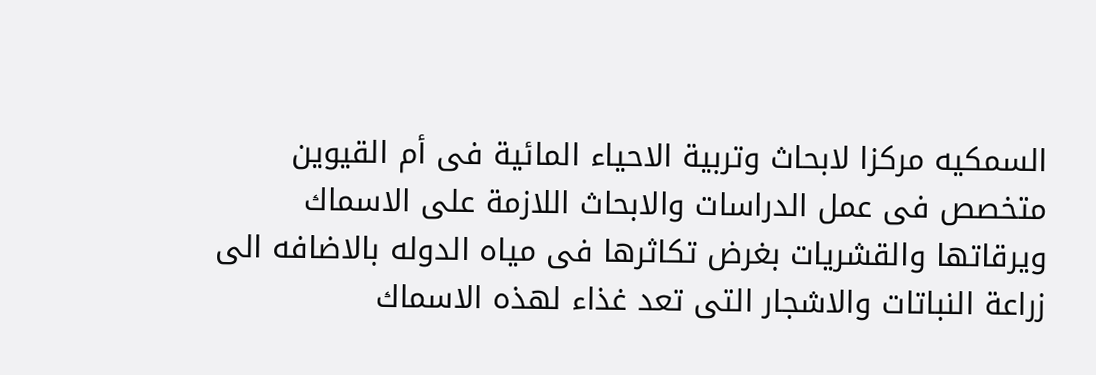السمكيه مركزا لابحاث وتربية الاحياء المائية فى أم القيوين متخصص فى عمل الدراسات والابحاث اللازمة على الاسماك ويرقاتها والقشريات بغرض تكاثرها فى مياه الدوله بالاضافه الى زراعة النباتات والاشجار التى تعد غذاء لهذه الاسماك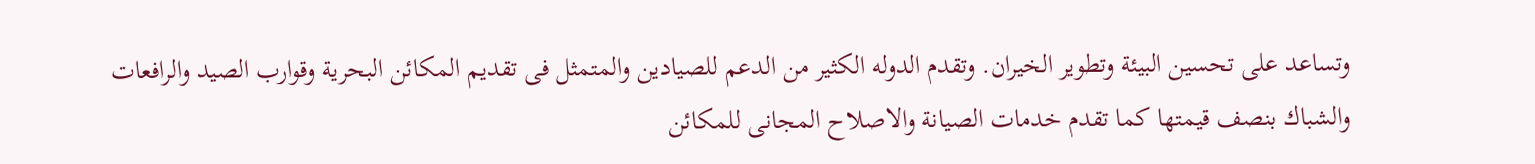وتساعد على تحسين البيئة وتطوير الخيران. وتقدم الدوله الكثير من الدعم للصيادين والمتمثل فى تقديم المكائن البحرية وقوارب الصيد والرافعات والشباك بنصف قيمتها كما تقدم خدمات الصيانة والاصلاح المجانى للمكائن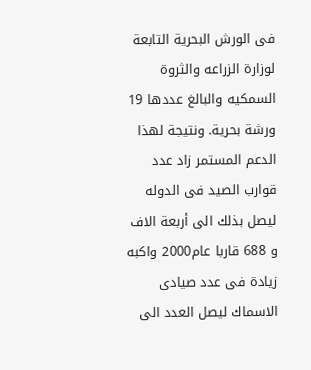فى الورش البحرية التابعة لوزارة الزراعه والثروة السمكيه والبالغ عددها 19 ورشة بحرية. ونتيجة لهذا الدعم المستمر زاد عدد قوارب الصيد فى الدوله ليصل بذلك الى أربعة الاف و 688 قاربا عام2000 واكبه زيادة فى عدد صيادى الاسماك ليصل العدد الى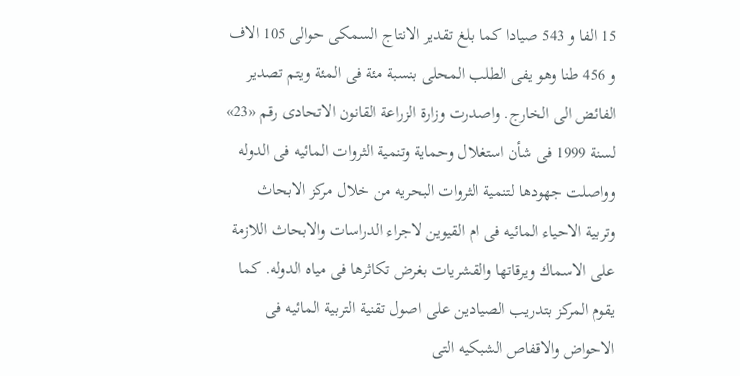15 الفا و 543 صيادا كما بلغ تقدير الانتاج السمكى حوالى 105 الاف و 456 طنا وهو يفى الطلب المحلى بنسبة مئة فى المئة ويتم تصدير الفائض الى الخارج. واصدرت وزارة الزراعة القانون الاتحادى رقم «23» لسنة 1999 فى شأن استغلال وحماية وتنمية الثروات المائيه فى الدوله وواصلت جهودها لتنمية الثروات البحريه من خلال مركز الابحاث وتربية الاحياء المائيه فى ام القيوين لاجراء الدراسات والابحاث اللازمة على الاسماك ويرقاتها والقشريات بغرض تكاثرها فى مياه الدوله. كما يقوم المركز بتدريب الصيادين على اصول تقنية التربية المائيه فى الاحواض والاقفاص الشبكيه التى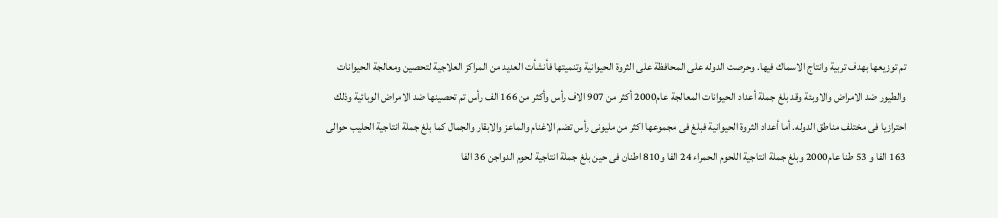تم توزيعها بهدف تربية وانتاج الاسماك فيها. وحرصت الدوله على المحافظة على الثروة الحيوانية وتنميتها فأنشأت العديد من المراكز العلاجية لتحصين ومعالجة الحيوانات والطيور ضد الامراض والاوبئة وقد بلغ جملة أعداد الحيوانات المعالجة عام2000 أكثر من 907 الاف رأس وأكثر من 166 الف رأس تم تحصينها ضد الامراض الوبائية وذلك احترازيا فى مختلف مناطق الدوله. أما أعداد الثروة الحيوانية فبلغ فى مجموعها اكثر من مليونى رأس تضم الاغنام والماعز والابقار والجمال كما بلغ جملة انتاجية الحليب حوالى 163 الفا و 53 طنا عام2000 وبلغ جملة انتاجية اللحوم الحمراء 24 الفا و810 اطنان فى حين بلغ جملة انتاجية لحوم الدواجن 36 الفا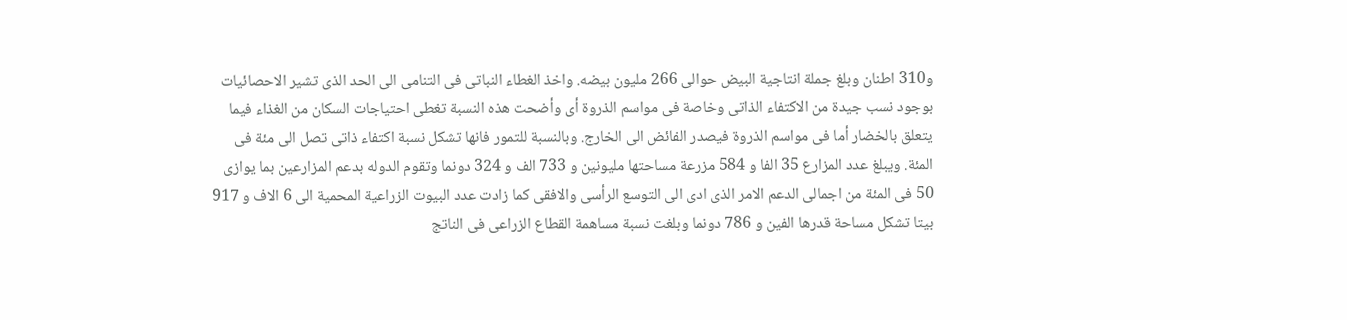و310 اطنان وبلغ جملة انتاجية البيض حوالى 266 مليون بيضه. واخذ الغطاء النباتى فى التنامى الى الحد الذى تشير الاحصائيات بوجود نسب جيدة من الاكتفاء الذاتى وخاصة فى مواسم الذروة أى وأضحت هذه النسبة تغطى احتياجات السكان من الغذاء فيما يتعلق بالخضار أما فى مواسم الذروة فيصدر الفائض الى الخارج. وبالنسبة للتمور فانها تشكل نسبة اكتفاء ذاتى تصل الى مئة فى المئة. ويبلغ عدد المزارع 35 الفا و 584 مزرعة مساحتها مليونين و 733 الف و 324 دونما وتقوم الدوله بدعم المزارعين بما يوازى 50 فى المئة من اجمالى الدعم الامر الذى ادى الى التوسع الرأسى والافقى كما زادت عدد البيوت الزراعية المحمية الى 6 الاف و 917 بيتا تشكل مساحة قدرها الفين و 786 دونما وبلغت نسبة مساهمة القطاع الزراعى فى الناتج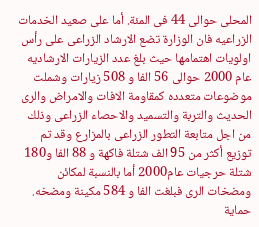المحلى حوالى 44 فى المئة. أما على صعيد الخدمات الزراعيه فان الوزارة تضع الارشاد الزراعى على رأس اولويات اهتمامها حيث بلغ عدد الزيارات الارشاديه عام 2000 حوالى 56 الفا و 508 زيارات وشملت موضوعات متعدده كمقاومة الافات والامراض والرى الحديث والتربة والتسميد والاحصاء الزراعى وذلك من اجل متابعة التطور الزراعى بالمزارع وقد تم توزيع أكثر من 95 الف شتلة فاكهة و 88 الفا و180 شتلة حرجيات عام2000 أما بالنسبة لمكائن ومضخات الرى فبلغت الفا و 584 مكينة ومضخه. حماية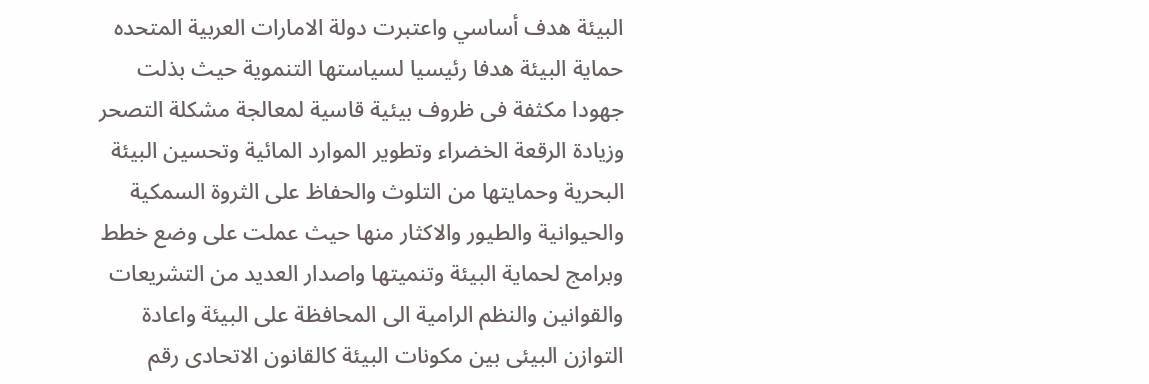البيئة هدف أساسي واعتبرت دولة الامارات العربية المتحده حماية البيئة هدفا رئيسيا لسياستها التنموية حيث بذلت جهودا مكثفة فى ظروف بيئية قاسية لمعالجة مشكلة التصحر وزيادة الرقعة الخضراء وتطوير الموارد المائية وتحسين البيئة البحرية وحمايتها من التلوث والحفاظ على الثروة السمكية والحيوانية والطيور والاكثار منها حيث عملت على وضع خطط وبرامج لحماية البيئة وتنميتها واصدار العديد من التشريعات والقوانين والنظم الرامية الى المحافظة على البيئة واعادة التوازن البيئى بين مكونات البيئة كالقانون الاتحادى رقم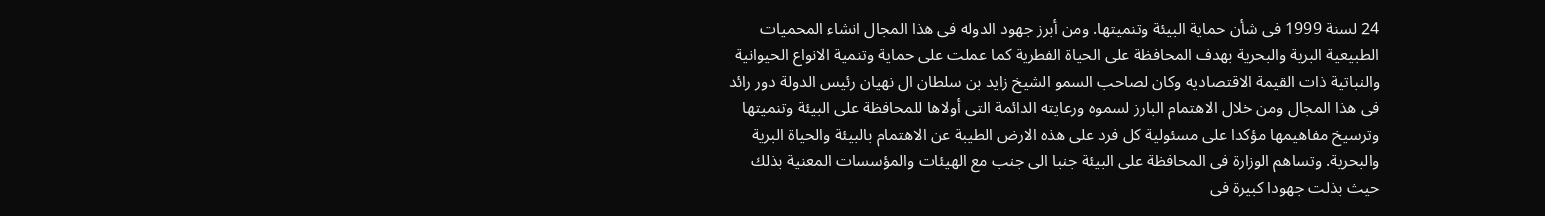24 لسنة 1999 فى شأن حماية البيئة وتنميتها. ومن أبرز جهود الدوله فى هذا المجال انشاء المحميات الطبيعية البرية والبحرية بهدف المحافظة على الحياة الفطرية كما عملت على حماية وتنمية الانواع الحيوانية والنباتية ذات القيمة الاقتصاديه وكان لصاحب السمو الشيخ زايد بن سلطان ال نهيان رئيس الدولة دور رائد فى هذا المجال ومن خلال الاهتمام البارز لسموه ورعايته الدائمة التى أولاها للمحافظة على البيئة وتنميتها وترسيخ مفاهيمها مؤكدا على مسئولية كل فرد على هذه الارض الطيبة عن الاهتمام بالبيئة والحياة البرية والبحرية. وتساهم الوزارة فى المحافظة على البيئة جنبا الى جنب مع الهيئات والمؤسسات المعنية بذلك حيث بذلت جهودا كبيرة فى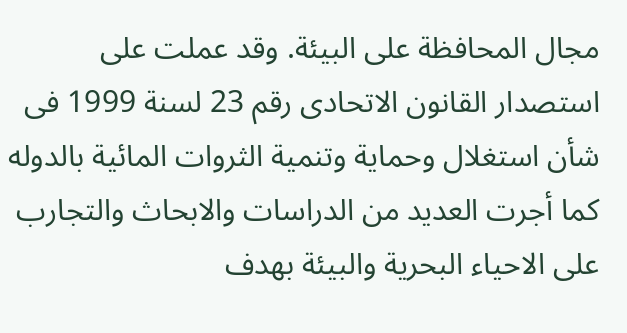مجال المحافظة على البيئة. وقد عملت على استصدار القانون الاتحادى رقم 23 لسنة 1999 فى شأن استغلال وحماية وتنمية الثروات المائية بالدوله كما أجرت العديد من الدراسات والابحاث والتجارب على الاحياء البحرية والبيئة بهدف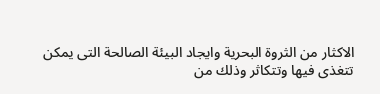الاكثار من الثروة البحرية وايجاد البيئة الصالحة التى يمكن تتغذى فيها وتتكاثر وذلك من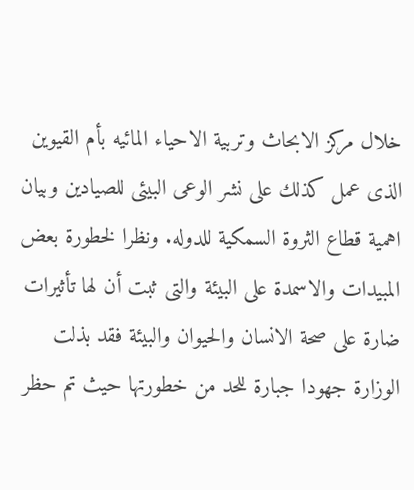خلال مركز الابحاث وتربية الاحياء المائيه بأم القيوين الذى عمل كذلك على نشر الوعى البيئى للصيادين وبيان اهمية قطاع الثروة السمكية للدوله. ونظرا لخطورة بعض المبيدات والاسمدة على البيئة والتى ثبت أن لها تأثيرات ضارة على صحة الانسان والحيوان والبيئة فقد بذلت الوزارة جهودا جبارة للحد من خطورتها حيث تم حظر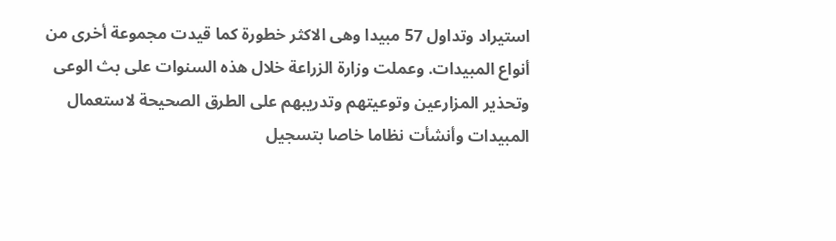استيراد وتداول 57 مبيدا وهى الاكثر خطورة كما قيدت مجموعة أخرى من أنواع المبيدات. وعملت وزارة الزراعة خلال هذه السنوات على بث الوعى وتحذير المزارعين وتوعيتهم وتدريبهم على الطرق الصحيحة لاستعمال المبيدات وأنشأت نظاما خاصا بتسجيل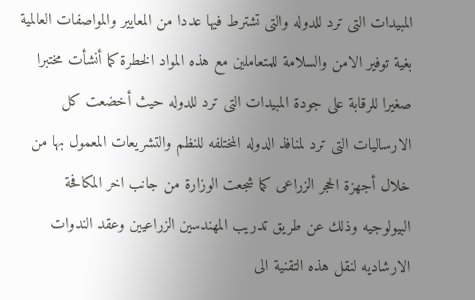المبيدات التى ترد للدوله والتى تشترط فيها عددا من المعايير والمواصفات العالمية بغية توفير الامن والسلامة للمتعاملين مع هذه المواد الخطرة كما أنشأت مختبرا صغيرا للرقابة على جودة المبيدات التى ترد للدوله حيث أخضعت كل الارساليات التى ترد لمنافذ الدوله المختلفه للنظم والتشريعات المعمول بها من خلال أجهزة الحجر الزراعى كما شجعت الوزارة من جانب اخر المكافحة البيولوجيه وذلك عن طريق تدريب المهندسين الزراعيين وعقد الندوات الارشاديه لنقل هذه التقنية الى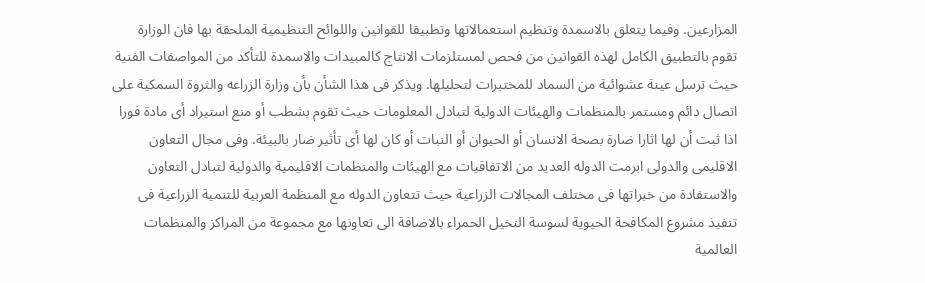المزارعين. وفيما يتعلق بالاسمدة وتنظيم استعمالاتها وتطبيقا للقوانين واللوائح التنظيمية الملحقة بها فان الوزارة تقوم بالتطبيق الكامل لهذه القوانين من فحص لمستلزمات الانتاج كالمبيدات والاسمدة للتأكد من المواصفات الفنية حيث ترسل عينة عشوائية من السماد للمختبرات لتحليلها. ويذكر فى هذا الشأن بأن وزارة الزراعه والثروة السمكية على اتصال دائم ومستمر بالمنظمات والهيئات الدولية لتبادل المعلومات حيث تقوم بشطب أو منع استيراد أى مادة فورا اذا ثبت أن لها اثارا ضارة بصحة الانسان أو الحيوان أو النبات أو كان لها أى تأثير ضار بالبيئة. وفى مجال التعاون الاقليمى والدولى ابرمت الدوله العديد من الاتفاقيات مع الهيئات والمنظمات الاقليمية والدولية لتبادل التعاون والاستفادة من خبراتها فى مختلف المجالات الزراعية حيث تتعاون الدوله مع المنظمة العربية للتنمية الزراعية فى تنفيذ مشروع المكافحة الحيوية لسوسة النخيل الحمراء بالاضافة الى تعاونها مع مجموعة من المراكز والمنظمات العالمية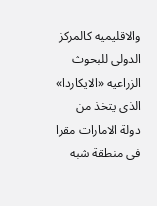والاقليميه كالمركز الدولى للبحوث الزراعيه «الايكاردا» الذى يتخذ من دولة الامارات مقرا فى منطقة شبه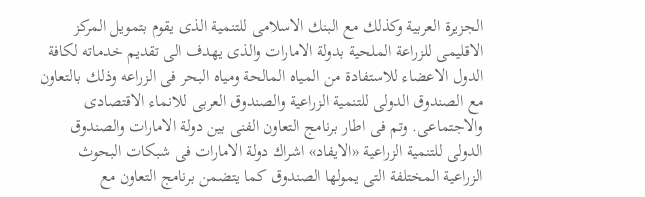الجزيرة العربية وكذلك مع البنك الاسلامى للتنمية الذى يقوم بتمويل المركز الاقليمى للزراعة الملحية بدولة الامارات والذى يهدف الى تقديم خدماته لكافة الدول الاعضاء للاستفادة من المياه المالحة ومياه البحر فى الزراعه وذلك بالتعاون مع الصندوق الدولى للتنمية الزراعية والصندوق العربى للانماء الاقتصادى والاجتماعى. وتم فى اطار برنامج التعاون الفنى بين دولة الامارات والصندوق الدولى للتنمية الزراعية «الايفاد» اشراك دولة الامارات فى شبكات البحوث الزراعية المختلفة التى يمولها الصندوق كما يتضمن برنامج التعاون مع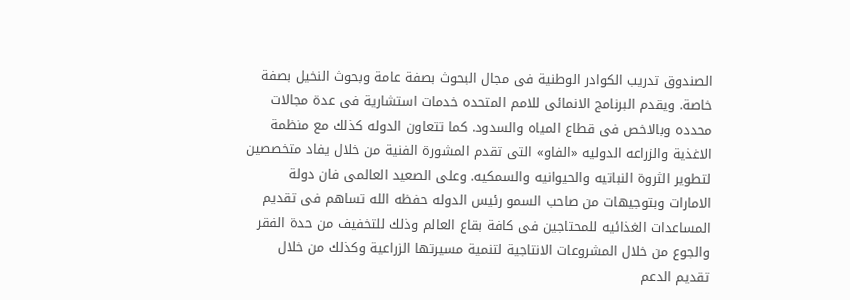الصندوق تدريب الكوادر الوطنية فى مجال البحوث بصفة عامة وبحوث النخيل بصفة خاصة. ويقدم البرنامج الانمائى للامم المتحده خدمات استشارية فى عدة مجالات محدده وبالاخص فى قطاع المياه والسدود. كما تتعاون الدوله كذلك مع منظمة الاغذية والزراعه الدوليه «الفاو» التى تقدم المشورة الفنية من خلال يفاد متخصصين لتطوير الثروة النباتيه والحيوانيه والسمكيه. وعلى الصعيد العالمى فان دولة الامارات وبتوجيهات من صاحب السمو رئيس الدوله حفظه الله تساهم فى تقديم المساعدات الغذائيه للمحتاجين فى كافة بقاع العالم وذلك للتخفيف من حدة الفقر والجوع من خلال المشروعات الانتاجية لتنمية مسيرتها الزراعية وكذلك من خلال تقديم الدعم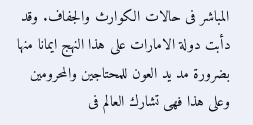المباشر فى حالات الكوارث والجفاف. وقد دأبت دولة الامارات على هذا النهج ايمانا منها بضرورة مد يد العون للمحتاجين والمحرومين وعلى هذا فهى تشارك العالم فى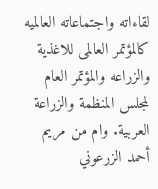لقاءاته واجتماعاته العالميه كالمؤتمر العالمى للاغذية والزراعه والمؤتمر العام لمجلس المنظمة والزراعة العربية. وام من مريم أحمد الزرعوني